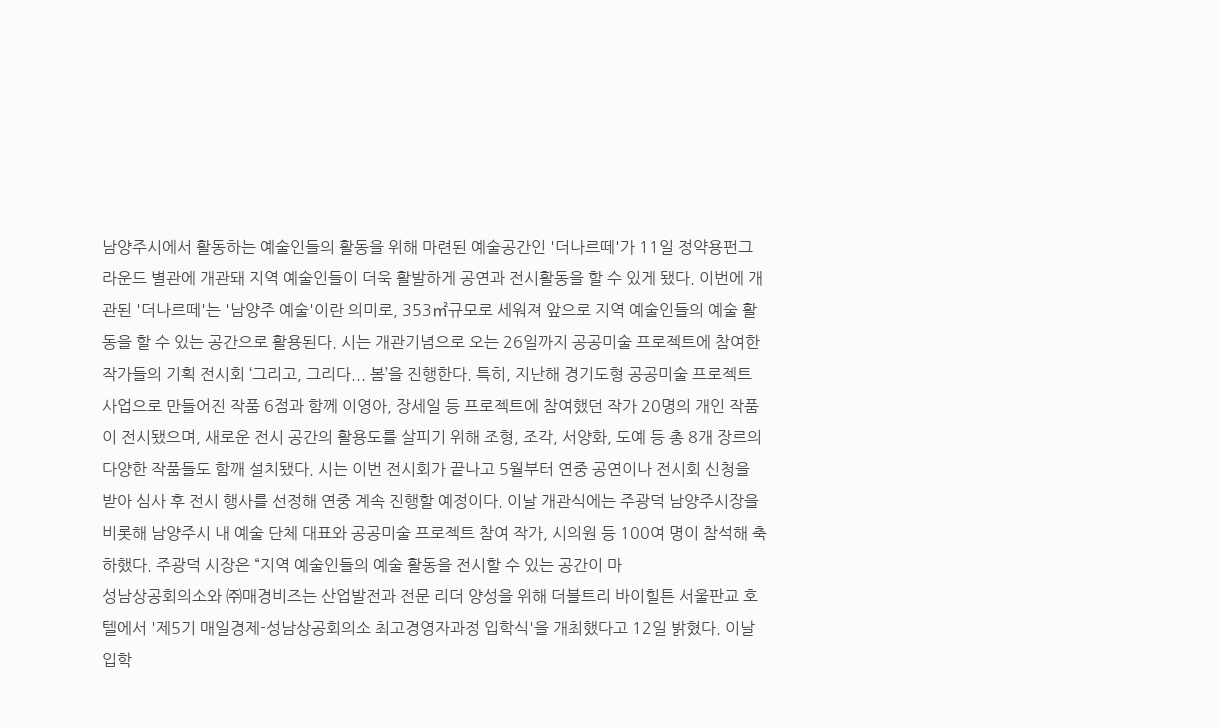남양주시에서 활동하는 예술인들의 활동을 위해 마련된 예술공간인 '더나르떼'가 11일 정약용펀그라운드 별관에 개관돼 지역 예술인들이 더욱 활발하게 공연과 전시활동을 할 수 있게 됐다. 이번에 개관된 '더나르떼'는 '남양주 예술'이란 의미로, 353㎡규모로 세워져 앞으로 지역 예술인들의 예술 활동을 할 수 있는 공간으로 활용된다. 시는 개관기념으로 오는 26일까지 공공미술 프로젝트에 참여한 작가들의 기획 전시회 ‘그리고, 그리다... 봄’을 진행한다. 특히, 지난해 경기도형 공공미술 프로젝트 사업으로 만들어진 작품 6점과 함께 이영아, 장세일 등 프로젝트에 참여했던 작가 20명의 개인 작품이 전시됐으며, 새로운 전시 공간의 활용도를 살피기 위해 조형, 조각, 서양화, 도예 등 총 8개 장르의 다양한 작품들도 함깨 설치됐다. 시는 이번 전시회가 끝나고 5월부터 연중 공연이나 전시회 신청을 받아 심사 후 전시 행사를 선정해 연중 계속 진행할 예정이다. 이날 개관식에는 주광덕 남양주시장을 비롯해 남양주시 내 예술 단체 대표와 공공미술 프로젝트 참여 작가, 시의원 등 100여 명이 참석해 축하했다. 주광덕 시장은 “지역 예술인들의 예술 활동을 전시할 수 있는 공간이 마
성남상공회의소와 ㈜매경비즈는 산업발전과 전문 리더 양성을 위해 더블트리 바이힐튼 서울판교 호텔에서 '제5기 매일경제-성남상공회의소 최고경영자과정 입학식'을 개최했다고 12일 밝혔다. 이날 입학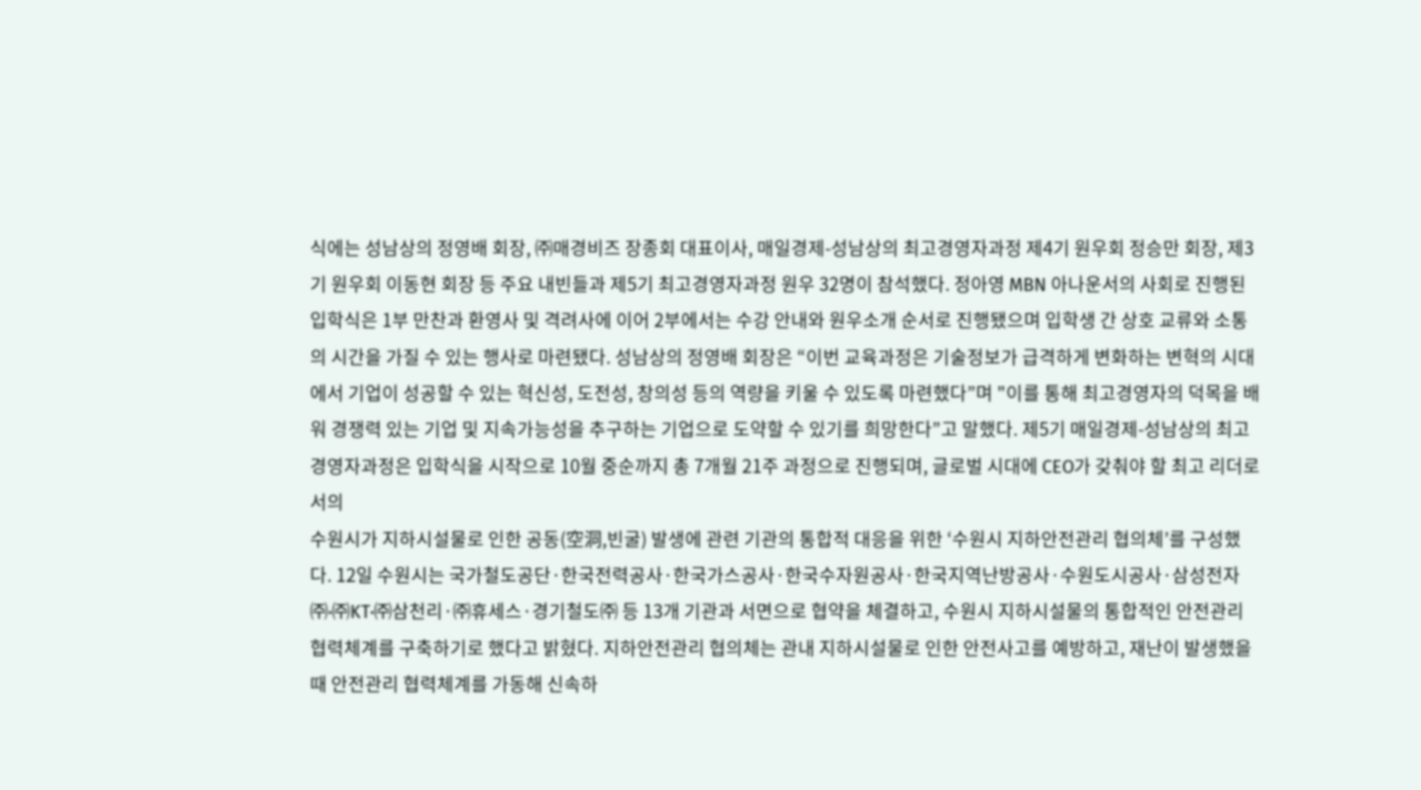식에는 성남상의 정영배 회장, ㈜매경비즈 장종회 대표이사, 매일경제-성남상의 최고경영자과정 제4기 원우회 정승만 회장, 제3기 원우회 이동현 회장 등 주요 내빈들과 제5기 최고경영자과정 원우 32명이 참석했다. 정아영 MBN 아나운서의 사회로 진행된 입학식은 1부 만찬과 환영사 및 격려사에 이어 2부에서는 수강 안내와 원우소개 순서로 진행됐으며 입학생 간 상호 교류와 소통의 시간을 가질 수 있는 행사로 마련됐다. 성남상의 정영배 회장은 “이번 교육과정은 기술정보가 급격하게 변화하는 변혁의 시대에서 기업이 성공할 수 있는 혁신성, 도전성, 창의성 등의 역량을 키울 수 있도록 마련했다”며 "이를 통해 최고경영자의 덕목을 배워 경쟁력 있는 기업 및 지속가능성을 추구하는 기업으로 도약할 수 있기를 희망한다”고 말했다. 제5기 매일경제-성남상의 최고경영자과정은 입학식을 시작으로 10월 중순까지 총 7개월 21주 과정으로 진행되며, 글로벌 시대에 CEO가 갖춰야 할 최고 리더로서의
수원시가 지하시설물로 인한 공동(空洞,빈굴) 발생에 관련 기관의 통합적 대응을 위한 ‘수원시 지하안전관리 협의체’를 구성했다. 12일 수원시는 국가철도공단·한국전력공사·한국가스공사·한국수자원공사·한국지역난방공사·수원도시공사·삼성전자㈜·㈜KT·㈜삼천리·㈜휴세스·경기철도㈜ 등 13개 기관과 서면으로 협약을 체결하고, 수원시 지하시설물의 통합적인 안전관리 협력체계를 구축하기로 했다고 밝혔다. 지하안전관리 협의체는 관내 지하시설물로 인한 안전사고를 예방하고, 재난이 발생했을 때 안전관리 협력체계를 가동해 신속하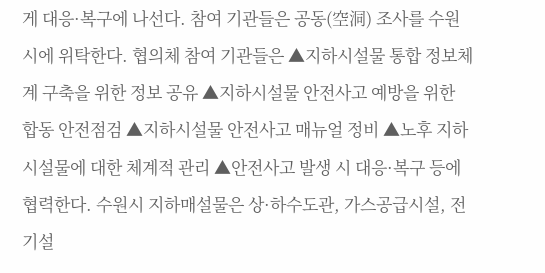게 대응·복구에 나선다. 참여 기관들은 공동(空洞) 조사를 수원시에 위탁한다. 협의체 참여 기관들은 ▲지하시설물 통합 정보체계 구축을 위한 정보 공유 ▲지하시설물 안전사고 예방을 위한 합동 안전점검 ▲지하시설물 안전사고 매뉴얼 정비 ▲노후 지하시설물에 대한 체계적 관리 ▲안전사고 발생 시 대응·복구 등에 협력한다. 수원시 지하매설물은 상·하수도관, 가스공급시설, 전기설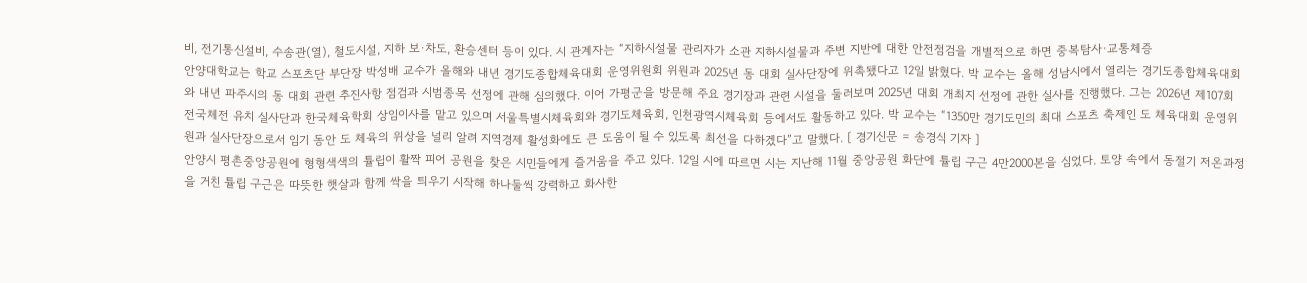비, 전기통신설비, 수송관(열), 철도시설, 지하 보·차도, 환승센터 등이 있다. 시 관계자는 “지하시설물 관리자가 소관 지하시설물과 주변 지반에 대한 안전점검을 개별적으로 하면 중복탐사·교통체증
안양대학교는 학교 스포츠단 부단장 박성배 교수가 올해와 내년 경기도종합체육대회 운영위원회 위원과 2025년 동 대회 실사단장에 위촉됐다고 12일 밝혔다. 박 교수는 올해 성남시에서 열리는 경기도종합체육대회와 내년 파주시의 동 대회 관련 추진사항 점검과 시범종목 선정에 관해 심의했다. 이어 가평군을 방문해 주요 경기장과 관련 시설을 둘러보며 2025년 대회 개최지 선정에 관한 실사를 진행했다. 그는 2026년 제107회 전국체전 유치 실사단과 한국체육학회 상임이사를 맡고 있으며 서울특별시체육회와 경기도체육회, 인천광역시체육회 등에서도 활동하고 있다. 박 교수는 “1350만 경기도민의 최대 스포츠 축제인 도 체육대회 운영위원과 실사단장으로서 임기 동안 도 체육의 위상을 널리 알려 지역경제 활성화에도 큰 도움이 될 수 있도록 최선을 다하겠다”고 말했다. [ 경기신문 = 송경식 기자 ]
안양시 평촌중앙공원에 형형색색의 튤립이 활짝 피어 공원을 찾은 시민들에게 즐거움을 주고 있다. 12일 시에 따르면 시는 지난해 11월 중앙공원 화단에 튤립 구근 4만2000본을 심었다. 토양 속에서 동절기 저온과정을 거친 튤립 구근은 따뜻한 햇살과 함께 싹을 틔우기 시작해 하나둘씩 강력하고 화사한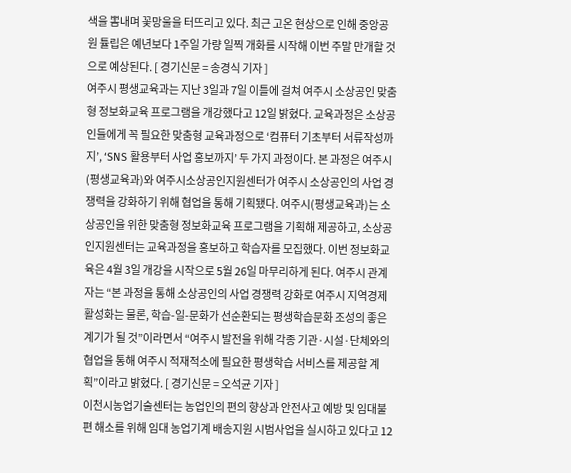색을 뽐내며 꽃망울을 터뜨리고 있다. 최근 고온 현상으로 인해 중앙공원 튤립은 예년보다 1주일 가량 일찍 개화를 시작해 이번 주말 만개할 것으로 예상된다. [ 경기신문 = 송경식 기자 ]
여주시 평생교육과는 지난 3일과 7일 이틀에 걸쳐 여주시 소상공인 맞춤형 정보화교육 프로그램을 개강했다고 12일 밝혔다. 교육과정은 소상공인들에게 꼭 필요한 맞춤형 교육과정으로 ‘컴퓨터 기초부터 서류작성까지’, ‘SNS 활용부터 사업 홍보까지’ 두 가지 과정이다. 본 과정은 여주시(평생교육과)와 여주시소상공인지원센터가 여주시 소상공인의 사업 경쟁력을 강화하기 위해 협업을 통해 기획됐다. 여주시(평생교육과)는 소상공인을 위한 맞춤형 정보화교육 프로그램을 기획해 제공하고, 소상공인지원센터는 교육과정을 홍보하고 학습자를 모집했다. 이번 정보화교육은 4월 3일 개강을 시작으로 5월 26일 마무리하게 된다. 여주시 관계자는 “본 과정을 통해 소상공인의 사업 경쟁력 강화로 여주시 지역경제 활성화는 물론, 학습-일-문화가 선순환되는 평생학습문화 조성의 좋은 계기가 될 것”이라면서 “여주시 발전을 위해 각종 기관·시설·단체와의 협업을 통해 여주시 적재적소에 필요한 평생학습 서비스를 제공할 계획”이라고 밝혔다. [ 경기신문 = 오석균 기자 ]
이천시농업기술센터는 농업인의 편의 향상과 안전사고 예방 및 임대불편 해소를 위해 임대 농업기계 배송지원 시범사업을 실시하고 있다고 12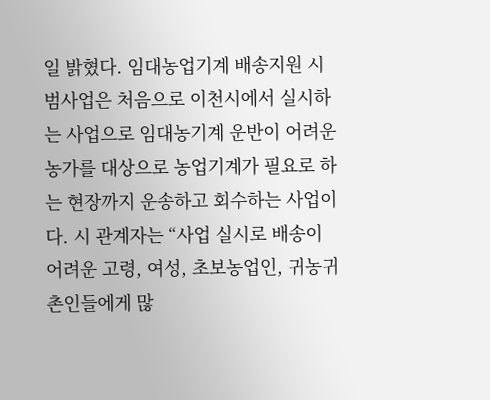일 밝혔다. 임대농업기계 배송지원 시범사업은 처음으로 이천시에서 실시하는 사업으로 임대농기계 운반이 어려운 농가를 대상으로 농업기계가 필요로 하는 현장까지 운송하고 회수하는 사업이다. 시 관계자는 “사업 실시로 배송이 어려운 고령, 여성, 초보농업인, 귀농귀촌인들에게 많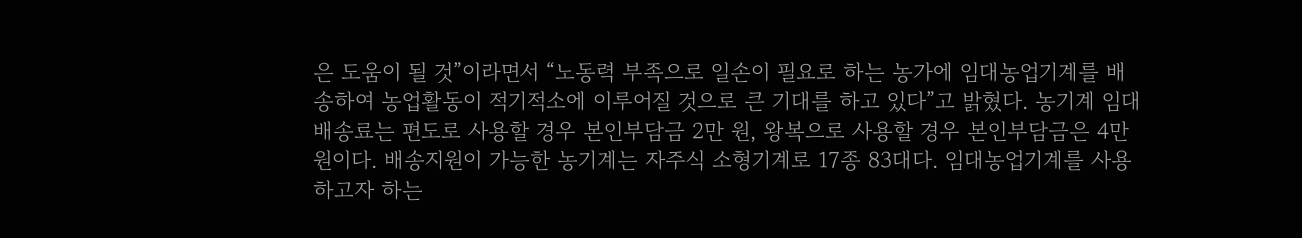은 도움이 될 것”이라면서 “노동력 부족으로 일손이 필요로 하는 농가에 임대농업기계를 배송하여 농업활동이 적기적소에 이루어질 것으로 큰 기대를 하고 있다”고 밝혔다. 농기계 임대 배송료는 편도로 사용할 경우 본인부담금 2만 원, 왕복으로 사용할 경우 본인부담금은 4만 원이다. 배송지원이 가능한 농기계는 자주식 소형기계로 17종 83대다. 임대농업기계를 사용하고자 하는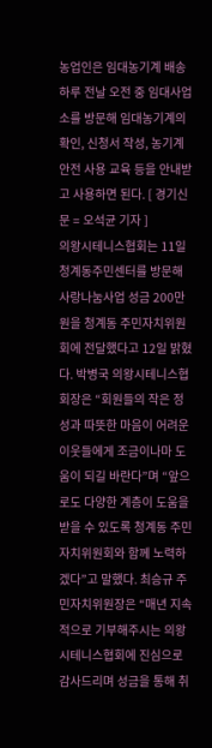농업인은 임대농기계 배송 하루 전날 오전 중 임대사업소를 방문해 임대농기계의 확인, 신청서 작성, 농기계 안전 사용 교육 등을 안내받고 사용하면 된다. [ 경기신문 = 오석균 기자 ]
의왕시테니스협회는 11일 청계동주민센터를 방문해 사랑나눔사업 성금 200만원을 청계동 주민자치위원회에 전달했다고 12일 밝혔다. 박병국 의왕시테니스협회장은 “회원들의 작은 정성과 따뜻한 마음이 어려운 이웃들에게 조금이나마 도움이 되길 바란다”며 “앞으로도 다양한 계층이 도움을 받을 수 있도록 청계동 주민자치위원회와 함께 노력하겠다”고 말했다. 최승규 주민자치위원장은 “매년 지속적으로 기부해주시는 의왕시테니스협회에 진심으로 감사드리며 성금을 통해 취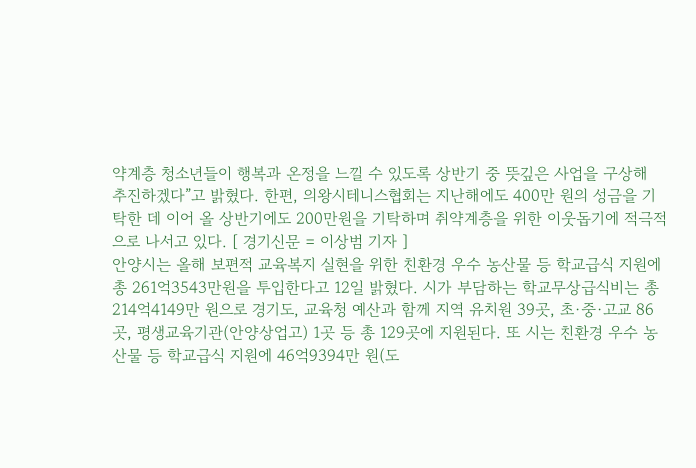약계층 청소년들이 행복과 온정을 느낄 수 있도록 상반기 중 뜻깊은 사업을 구상해 추진하겠다”고 밝혔다. 한편, 의왕시테니스협회는 지난해에도 400만 원의 성금을 기탁한 데 이어 올 상반기에도 200만원을 기탁하며 취약계층을 위한 이웃돕기에 적극적으로 나서고 있다. [ 경기신문 = 이상범 기자 ]
안양시는 올해 보편적 교육복지 실현을 위한 친환경 우수 농산물 등 학교급식 지원에 총 261억3543만원을 투입한다고 12일 밝혔다. 시가 부담하는 학교무상급식비는 총 214억4149만 원으로 경기도, 교육청 예산과 함께 지역 유치원 39곳, 초·중·고교 86곳, 평생교육기관(안양상업고) 1곳 등 총 129곳에 지원된다. 또 시는 친환경 우수 농산물 등 학교급식 지원에 46억9394만 원(도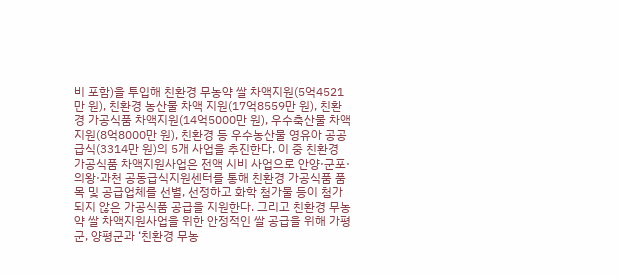비 포함)을 투입해 친환경 무농약 쌀 차액지원(5억4521만 원), 친환경 농산물 차액 지원(17억8559만 원), 친환경 가공식품 차액지원(14억5000만 원), 우수축산물 차액지원(8억8000만 원), 친환경 등 우수농산물 영유아 공공급식(3314만 원)의 5개 사업을 추진한다. 이 중 친환경 가공식품 차액지원사업은 전액 시비 사업으로 안양·군포·의왕·과천 공동급식지원센터를 통해 친환경 가공식품 품목 및 공급업체를 선별, 선정하고 화학 첨가물 등이 첨가되지 않은 가공식품 공급을 지원한다. 그리고 친환경 무농약 쌀 차액지원사업을 위한 안정적인 쌀 공급을 위해 가평군, 양평군과 ‘친환경 무농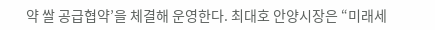약 쌀 공급협약’을 체결해 운영한다. 최대호 안양시장은 “미래세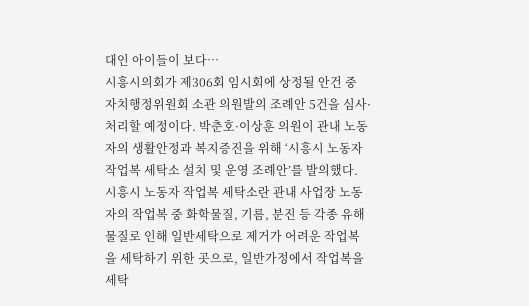대인 아이들이 보다…
시흥시의회가 제306회 임시회에 상정될 안건 중 자치행정위원회 소관 의원발의 조례안 5건을 심사·처리할 예정이다. 박춘호·이상훈 의원이 관내 노동자의 생활안정과 복지증진을 위해 ‘시흥시 노동자 작업복 세탁소 설치 및 운영 조례안’를 발의했다. 시흥시 노동자 작업복 세탁소란 관내 사업장 노동자의 작업복 중 화학물질, 기름, 분진 등 각종 유해 물질로 인해 일반세탁으로 제거가 어려운 작업복을 세탁하기 위한 곳으로, 일반가정에서 작업복을 세탁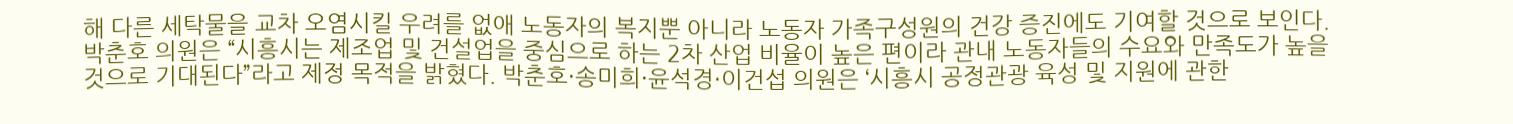해 다른 세탁물을 교차 오염시킬 우려를 없애 노동자의 복지뿐 아니라 노동자 가족구성원의 건강 증진에도 기여할 것으로 보인다. 박춘호 의원은 “시흥시는 제조업 및 건설업을 중심으로 하는 2차 산업 비율이 높은 편이라 관내 노동자들의 수요와 만족도가 높을 것으로 기대된다”라고 제정 목적을 밝혔다. 박춘호·송미희·윤석경·이건섭 의원은 ‘시흥시 공정관광 육성 및 지원에 관한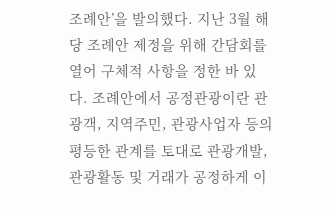조례안’을 발의했다. 지난 3월 해당 조례안 제정을 위해 간담회를 열어 구체적 사항을 정한 바 있다. 조례안에서 공정관광이란 관광객, 지역주민, 관광사업자 등의 평등한 관계를 토대로 관광개발, 관광활동 및 거래가 공정하게 이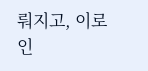뤄지고, 이로 인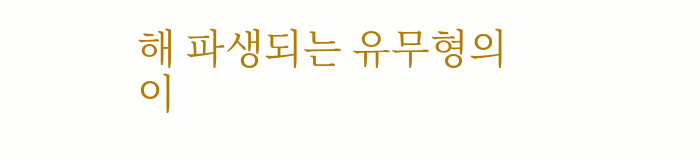해 파생되는 유무형의 이